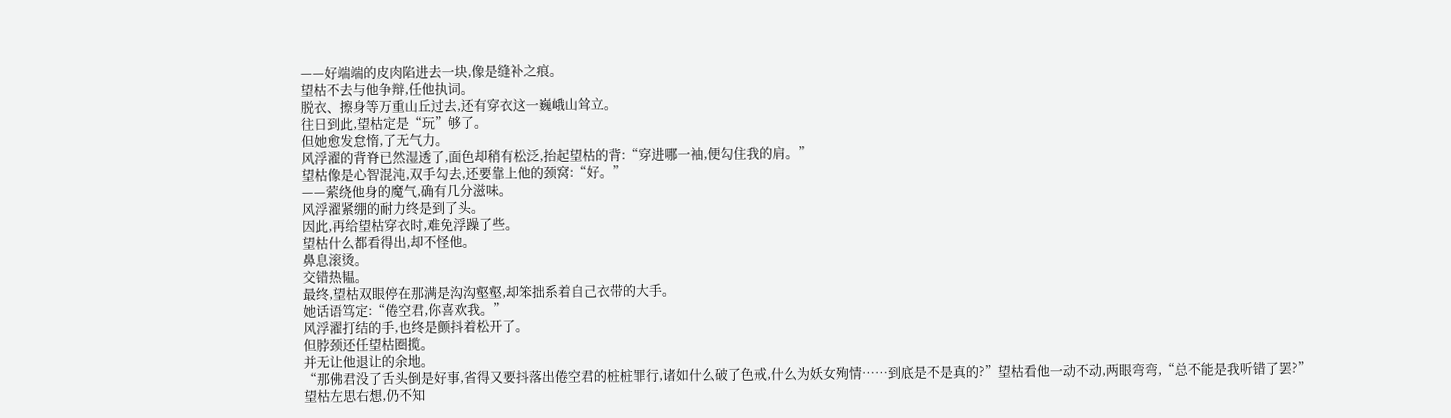——好端端的皮肉陷进去一块,像是缝补之痕。
望枯不去与他争辩,任他执词。
脱衣、擦身等万重山丘过去,还有穿衣这一巍峨山耸立。
往日到此,望枯定是“玩”够了。
但她愈发怠惰,了无气力。
风浮濯的背脊已然湿透了,面色却稍有松泛,抬起望枯的背:“穿进哪一袖,便勾住我的肩。”
望枯像是心智混沌,双手勾去,还要靠上他的颈窝:“好。”
——萦绕他身的魔气,确有几分滋味。
风浮濯紧绷的耐力终是到了头。
因此,再给望枯穿衣时,难免浮躁了些。
望枯什么都看得出,却不怪他。
鼻息滚烫。
交错热韫。
最终,望枯双眼停在那满是沟沟壑壑,却笨拙系着自己衣带的大手。
她话语笃定:“倦空君,你喜欢我。”
风浮濯打结的手,也终是颤抖着松开了。
但脖颈还任望枯圈揽。
并无让他退让的余地。
“那佛君没了舌头倒是好事,省得又要抖落出倦空君的桩桩罪行,诸如什么破了色戒,什么为妖女殉情……到底是不是真的?”望枯看他一动不动,两眼弯弯,“总不能是我听错了罢?”
望枯左思右想,仍不知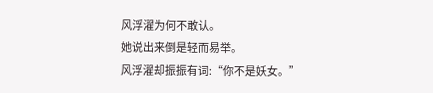风浮濯为何不敢认。
她说出来倒是轻而易举。
风浮濯却振振有词:“你不是妖女。”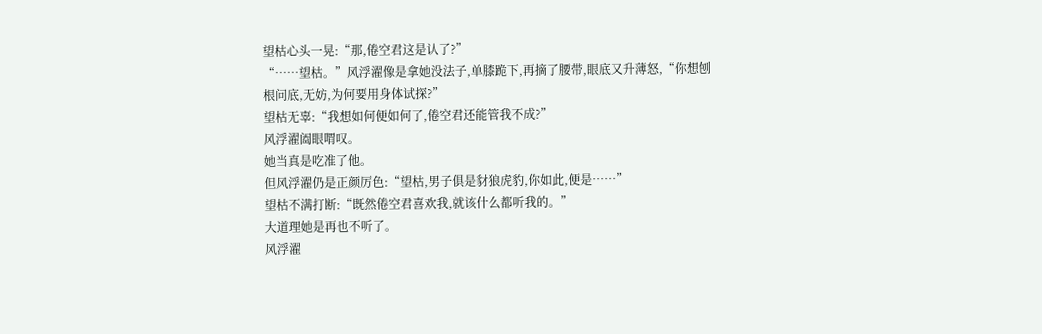望枯心头一晃:“那,倦空君这是认了?”
“……望枯。”风浮濯像是拿她没法子,单膝跪下,再摘了腰带,眼底又升薄怒,“你想刨根问底,无妨,为何要用身体试探?”
望枯无辜:“我想如何便如何了,倦空君还能管我不成?”
风浮濯阖眼喟叹。
她当真是吃准了他。
但风浮濯仍是正颜厉色:“望枯,男子俱是豺狼虎豹,你如此,便是……”
望枯不满打断:“既然倦空君喜欢我,就该什么都听我的。”
大道理她是再也不听了。
风浮濯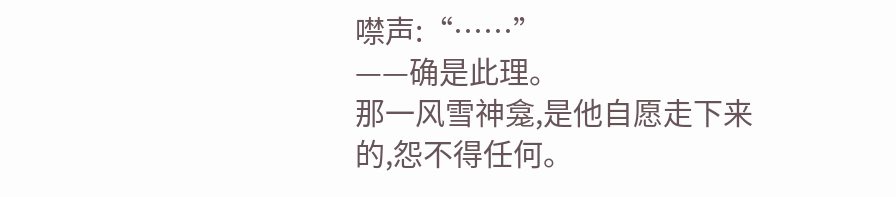噤声:“……”
——确是此理。
那一风雪神龛,是他自愿走下来的,怨不得任何。